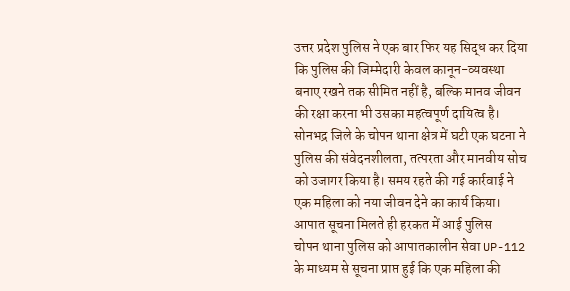उत्तर प्रदेश पुलिस ने एक बार फिर यह सिद्ध कर दिया कि पुलिस की जिम्मेदारी केवल कानून-व्यवस्था बनाए रखने तक सीमित नहीं है, बल्कि मानव जीवन की रक्षा करना भी उसका महत्वपूर्ण दायित्व है। सोनभद्र जिले के चोपन थाना क्षेत्र में घटी एक घटना ने पुलिस की संवेदनशीलता, तत्परता और मानवीय सोच को उजागर किया है। समय रहते की गई कार्रवाई ने एक महिला को नया जीवन देने का कार्य किया।
आपात सूचना मिलते ही हरकत में आई पुलिस
चोपन थाना पुलिस को आपातकालीन सेवा UP-112 के माध्यम से सूचना प्राप्त हुई कि एक महिला की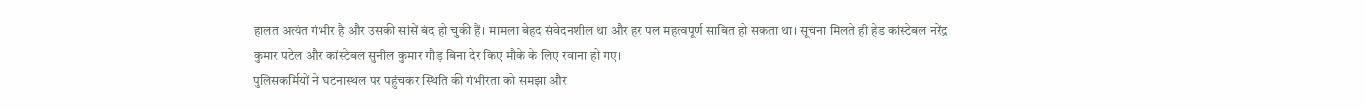हालत अत्यंत गंभीर है और उसकी सांसें बंद हो चुकी हैं। मामला बेहद संवेदनशील था और हर पल महत्वपूर्ण साबित हो सकता था। सूचना मिलते ही हेड कांस्टेबल नरेंद्र कुमार पटेल और कांस्टेबल सुनील कुमार गौड़ बिना देर किए मौके के लिए रवाना हो गए।
पुलिसकर्मियों ने घटनास्थल पर पहुंचकर स्थिति की गंभीरता को समझा और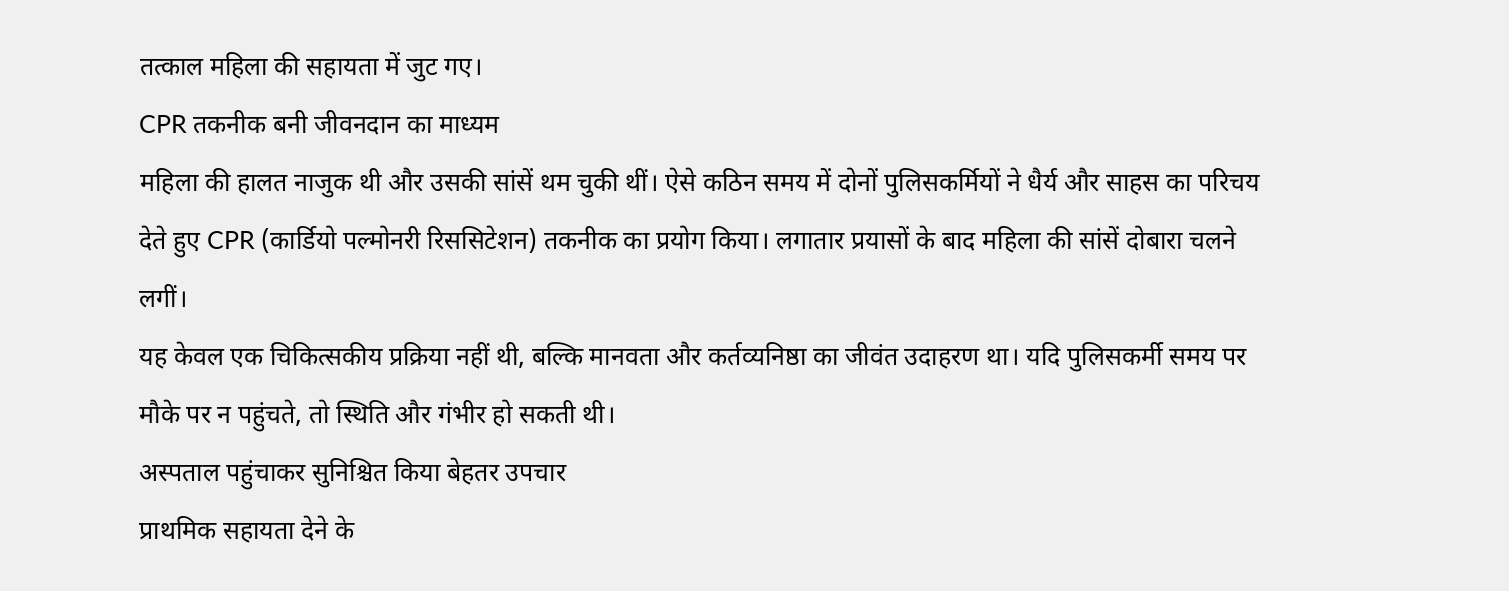तत्काल महिला की सहायता में जुट गए।
CPR तकनीक बनी जीवनदान का माध्यम
महिला की हालत नाजुक थी और उसकी सांसें थम चुकी थीं। ऐसे कठिन समय में दोनों पुलिसकर्मियों ने धैर्य और साहस का परिचय देते हुए CPR (कार्डियो पल्मोनरी रिससिटेशन) तकनीक का प्रयोग किया। लगातार प्रयासों के बाद महिला की सांसें दोबारा चलने लगीं।
यह केवल एक चिकित्सकीय प्रक्रिया नहीं थी, बल्कि मानवता और कर्तव्यनिष्ठा का जीवंत उदाहरण था। यदि पुलिसकर्मी समय पर मौके पर न पहुंचते, तो स्थिति और गंभीर हो सकती थी।
अस्पताल पहुंचाकर सुनिश्चित किया बेहतर उपचार
प्राथमिक सहायता देने के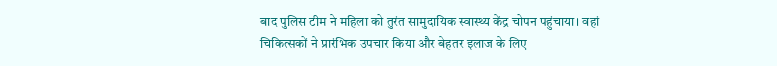बाद पुलिस टीम ने महिला को तुरंत सामुदायिक स्वास्थ्य केंद्र चोपन पहुंचाया। वहां चिकित्सकों ने प्रारंभिक उपचार किया और बेहतर इलाज के लिए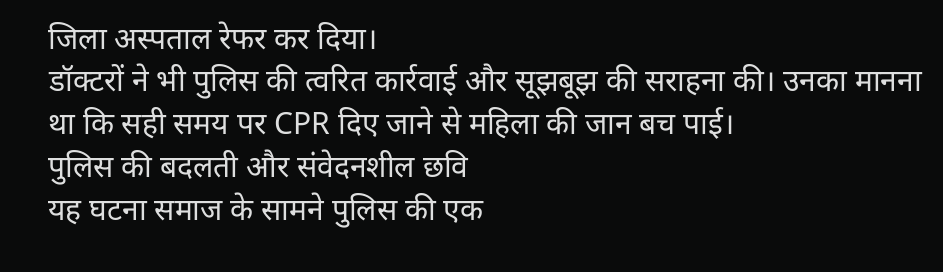जिला अस्पताल रेफर कर दिया।
डॉक्टरों ने भी पुलिस की त्वरित कार्रवाई और सूझबूझ की सराहना की। उनका मानना था कि सही समय पर CPR दिए जाने से महिला की जान बच पाई।
पुलिस की बदलती और संवेदनशील छवि
यह घटना समाज के सामने पुलिस की एक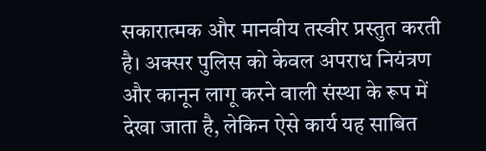सकारात्मक और मानवीय तस्वीर प्रस्तुत करती है। अक्सर पुलिस को केवल अपराध नियंत्रण और कानून लागू करने वाली संस्था के रूप में देखा जाता है, लेकिन ऐसे कार्य यह साबित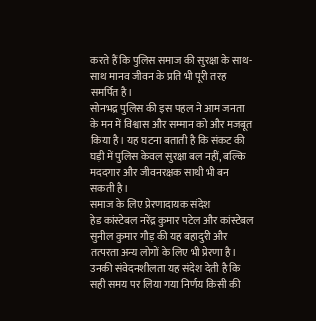करते हैं कि पुलिस समाज की सुरक्षा के साथ-साथ मानव जीवन के प्रति भी पूरी तरह समर्पित है।
सोनभद्र पुलिस की इस पहल ने आम जनता के मन में विश्वास और सम्मान को और मजबूत किया है। यह घटना बताती है कि संकट की घड़ी में पुलिस केवल सुरक्षा बल नहीं, बल्कि मददगार और जीवनरक्षक साथी भी बन सकती है।
समाज के लिए प्रेरणादायक संदेश
हेड कांस्टेबल नरेंद्र कुमार पटेल और कांस्टेबल सुनील कुमार गौड़ की यह बहादुरी और तत्परता अन्य लोगों के लिए भी प्रेरणा है। उनकी संवेदनशीलता यह संदेश देती है कि सही समय पर लिया गया निर्णय किसी की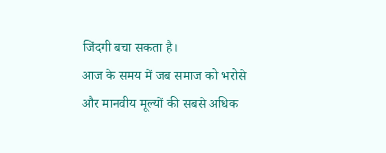जिंदगी बचा सकता है।
आज के समय में जब समाज को भरोसे और मानवीय मूल्यों की सबसे अधिक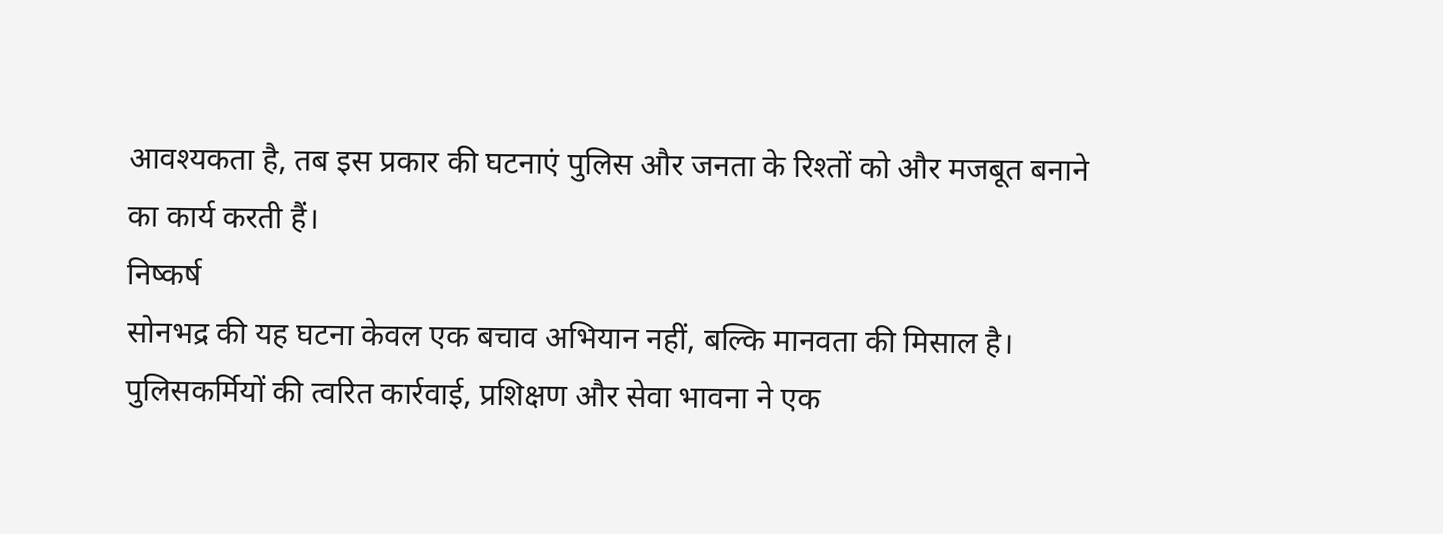आवश्यकता है, तब इस प्रकार की घटनाएं पुलिस और जनता के रिश्तों को और मजबूत बनाने का कार्य करती हैं।
निष्कर्ष
सोनभद्र की यह घटना केवल एक बचाव अभियान नहीं, बल्कि मानवता की मिसाल है। पुलिसकर्मियों की त्वरित कार्रवाई, प्रशिक्षण और सेवा भावना ने एक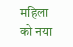महिला को नया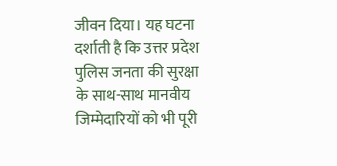जीवन दिया। यह घटना दर्शाती है कि उत्तर प्रदेश पुलिस जनता की सुरक्षा के साथ-साथ मानवीय जिम्मेदारियों को भी पूरी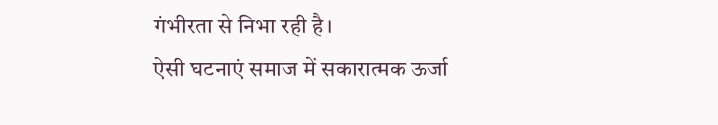गंभीरता से निभा रही है।
ऐसी घटनाएं समाज में सकारात्मक ऊर्जा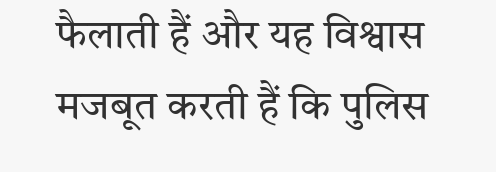फैलाती हैं और यह विश्वास मजबूत करती हैं कि पुलिस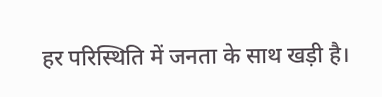हर परिस्थिति में जनता के साथ खड़ी है।